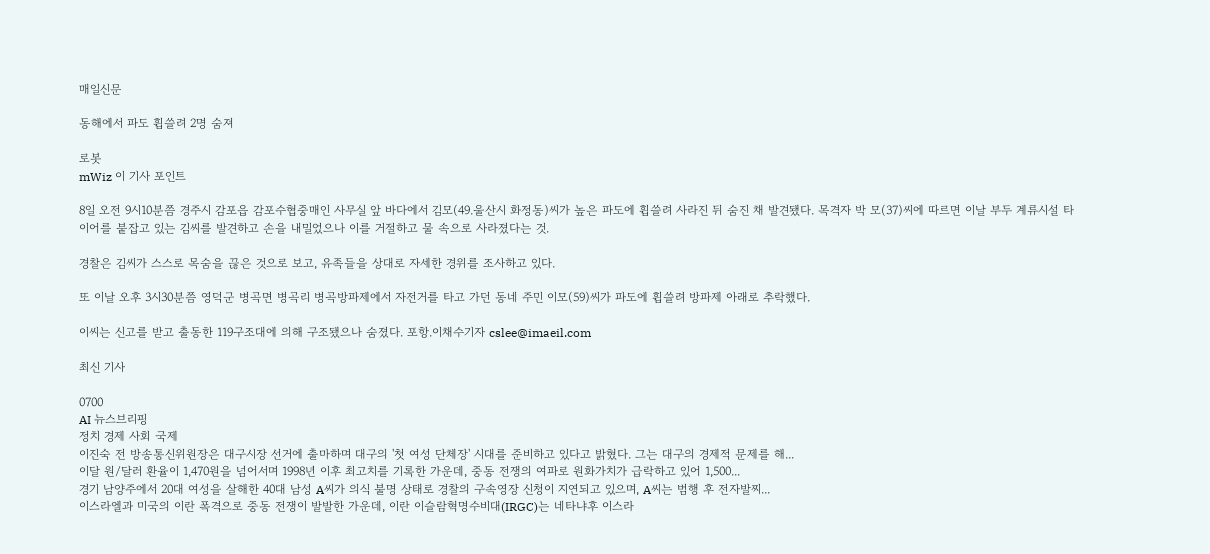매일신문

동해에서 파도 휩쓸려 2명 숨져

로봇
mWiz 이 기사 포인트

8일 오전 9시10분쯤 경주시 감포읍 감포수협중매인 사무실 앞 바다에서 김모(49.울산시 화정동)씨가 높은 파도에 휩쓸려 사라진 뒤 숨진 채 발견됐다. 목격자 박 모(37)씨에 따르면 이날 부두 계류시설 타이어를 붙잡고 있는 김씨를 발견하고 손을 내밀었으나 이를 거절하고 물 속으로 사라졌다는 것.

경찰은 김씨가 스스로 목숨을 끊은 것으로 보고, 유족들을 상대로 자세한 경위를 조사하고 있다.

또 이날 오후 3시30분쯤 영덕군 병곡면 병곡리 병곡방파제에서 자전거를 타고 가던 동네 주민 이모(59)씨가 파도에 휩쓸려 방파제 아래로 추락했다.

이씨는 신고를 받고 출동한 119구조대에 의해 구조됐으나 숨졌다. 포항.이채수기자 cslee@imaeil.com

최신 기사

0700
AI 뉴스브리핑
정치 경제 사회 국제
이진숙 전 방송통신위원장은 대구시장 선거에 출마하며 대구의 '첫 여성 단체장' 시대를 준비하고 있다고 밝혔다. 그는 대구의 경제적 문제를 해...
이달 원/달러 환율이 1,470원을 넘어서며 1998년 이후 최고치를 기록한 가운데, 중동 전쟁의 여파로 원화가치가 급락하고 있어 1,500...
경기 남양주에서 20대 여성을 살해한 40대 남성 A씨가 의식 불명 상태로 경찰의 구속영장 신청이 지연되고 있으며, A씨는 범행 후 전자발찌...
이스라엘과 미국의 이란 폭격으로 중동 전쟁이 발발한 가운데, 이란 이슬람혁명수비대(IRGC)는 네타냐후 이스라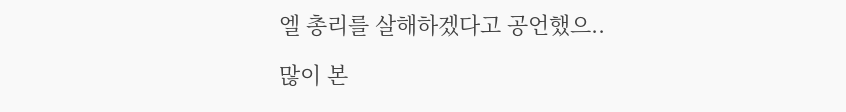엘 총리를 살해하겠다고 공언했으..

많이 본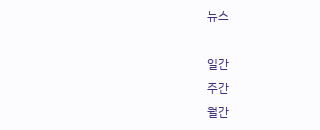뉴스

일간
주간
월간